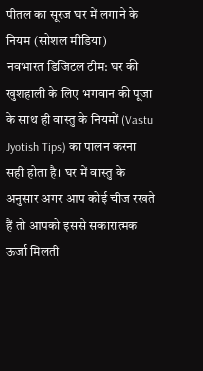पीतल का सूरज घर में लगाने के नियम (सोशल मीडिया)
नवभारत डिजिटल टीम: घर की खुशहाली के लिए भगवान की पूजा के साथ ही वास्तु के नियमों (Vastu Jyotish Tips) का पालन करना सही होता है। घर में वास्तु के अनुसार अगर आप कोई चीज रखते हैं तो आपको इससे सकारात्मक ऊर्जा मिलती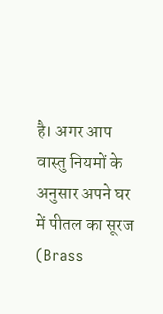है। अगर आप वास्तु नियमों के अनुसार अपने घर में पीतल का सूरज (Brass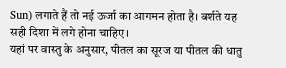Sun) लगाते हैं तो नई ऊर्जा का आगमन होता है। बर्शते यह सही दिशा में लगे होना चाहिए।
यहां पर वास्तु के अनुसार, पीतल का सूरज या पीतल की धातु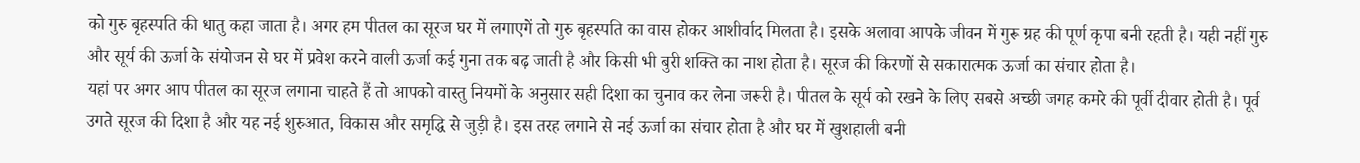को गुरु बृहस्पति की धातु कहा जाता है। अगर हम पीतल का सूरज घर में लगाएगें तो गुरु बृहस्पति का वास होकर आशीर्वाद मिलता है। इसके अलावा आपके जीवन में गुरू ग्रह की पूर्ण कृपा बनी रहती है। यही नहीं गुरु और सूर्य की ऊर्जा के संयोजन से घर में प्रवेश करने वाली ऊर्जा कई गुना तक बढ़ जाती है और किसी भी बुरी शक्ति का नाश होता है। सूरज की किरणों से सकारात्मक ऊर्जा का संचार होता है।
यहां पर अगर आप पीतल का सूरज लगाना चाहते हैं तो आपको वास्तु नियमों के अनुसार सही दिशा का चुनाव कर लेना जरूरी है। पीतल के सूर्य को रखने के लिए सबसे अच्छी जगह कमरे की पूर्वी दीवार होती है। पूर्व उगते सूरज की दिशा है और यह नई शुरुआत, विकास और समृद्धि से जुड़ी है। इस तरह लगाने से नई ऊर्जा का संचार होता है और घर में खुशहाली बनी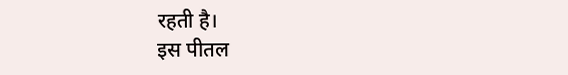रहती है।
इस पीतल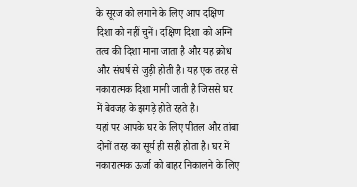के सूरज को लगाने के लिए आप दक्षिण दिशा को नहीं चुनें। दक्षिण दिशा को अग्नि तत्व की दिशा माना जाता है और यह क्रोध और संघर्ष से जुड़ी होती है। यह एक तरह से नकारात्मक दिशा मानी जाती है जिससे घर में बेवजह के झगड़े होते रहते है।
यहां पर आपके घर के लिए पीतल और तांबा दोनों तरह का सूर्य ही सही होता है। घर में नकारात्मक ऊर्जा को बाहर निकालने के लिए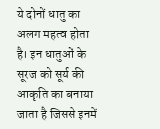ये दोनों धातु का अलग महत्व होता है। इन धातुओं के सूरज को सूर्य की आकृति का बनाया जाता है जिससे इनमें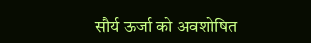सौर्य ऊर्जा को अवशोषित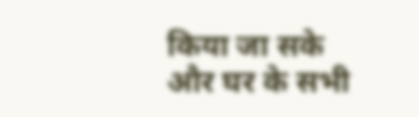किया जा सके और घर के सभी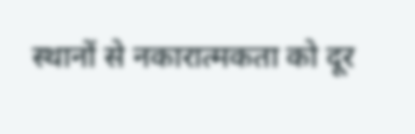स्थानों से नकारात्मकता को दूर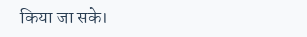किया जा सके।